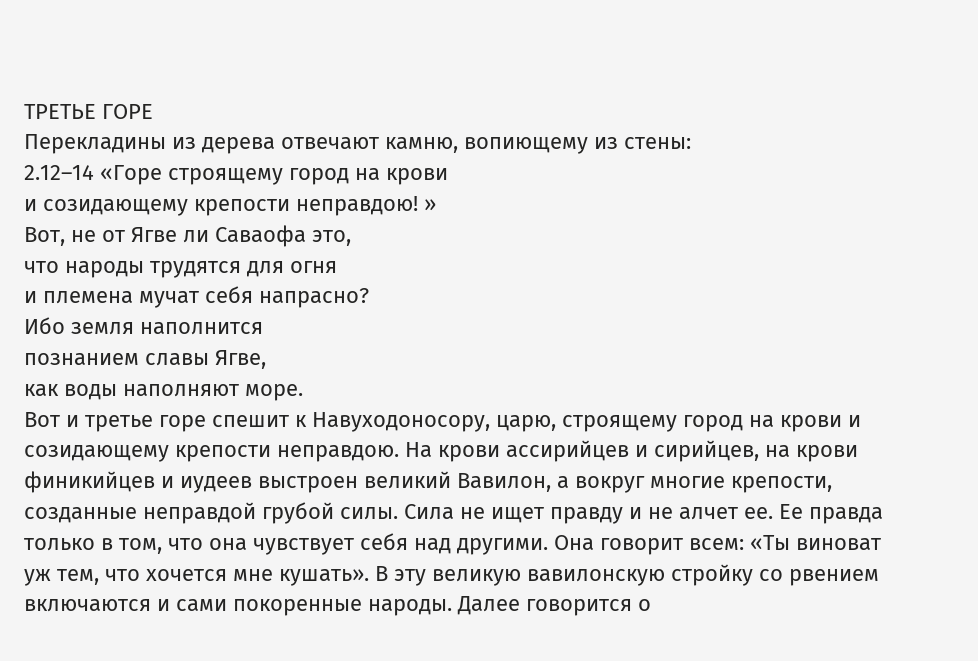ТРЕТЬЕ ГОРЕ
Перекладины из дерева отвечают камню, вопиющему из стены:
2.12–14 «Горе строящему город на крови
и созидающему крепости неправдою! »
Вот, не от Ягве ли Саваофа это,
что народы трудятся для огня
и племена мучат себя напрасно?
Ибо земля наполнится
познанием славы Ягве,
как воды наполняют море.
Вот и третье горе спешит к Навуходоносору, царю, строящему город на крови и созидающему крепости неправдою. На крови ассирийцев и сирийцев, на крови финикийцев и иудеев выстроен великий Вавилон, а вокруг многие крепости, созданные неправдой грубой силы. Сила не ищет правду и не алчет ее. Ее правда только в том, что она чувствует себя над другими. Она говорит всем: «Ты виноват уж тем, что хочется мне кушать». В эту великую вавилонскую стройку со рвением включаются и сами покоренные народы. Далее говорится о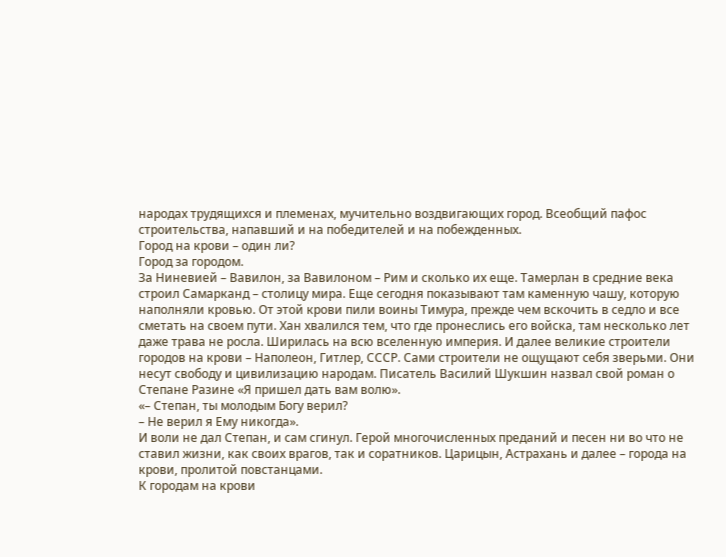народах трудящихся и племенах, мучительно воздвигающих город. Всеобщий пафос строительства, напавший и на победителей и на побежденных.
Город на крови – один ли?
Город за городом.
За Ниневией – Вавилон, за Вавилоном – Рим и сколько их еще. Тамерлан в средние века строил Самарканд – столицу мира. Еще сегодня показывают там каменную чашу, которую наполняли кровью. От этой крови пили воины Тимура, прежде чем вскочить в седло и все сметать на своем пути. Хан хвалился тем, что где пронеслись его войска, там несколько лет даже трава не росла. Ширилась на всю вселенную империя. И далее великие строители городов на крови – Наполеон, Гитлер, СССР. Сами строители не ощущают себя зверьми. Они несут свободу и цивилизацию народам. Писатель Василий Шукшин назвал свой роман о Степане Разине «Я пришел дать вам волю».
«– Степан, ты молодым Богу верил?
– Не верил я Ему никогда».
И воли не дал Степан, и сам сгинул. Герой многочисленных преданий и песен ни во что не ставил жизни, как своих врагов, так и соратников. Царицын, Астрахань и далее – города на крови, пролитой повстанцами.
К городам на крови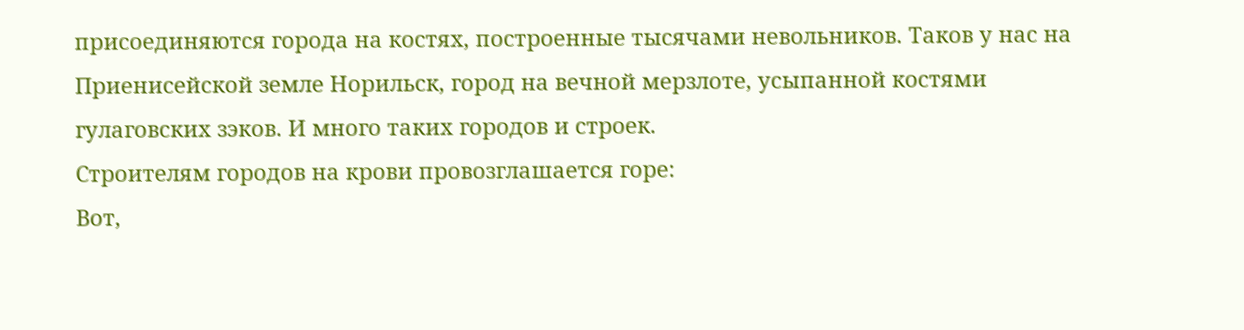присоединяются города на костях, построенные тысячами невольников. Таков у нас на Приенисейской земле Норильск, город на вечной мерзлоте, усыпанной костями гулаговских зэков. И много таких городов и строек.
Строителям городов на крови провозглашается горе:
Вот,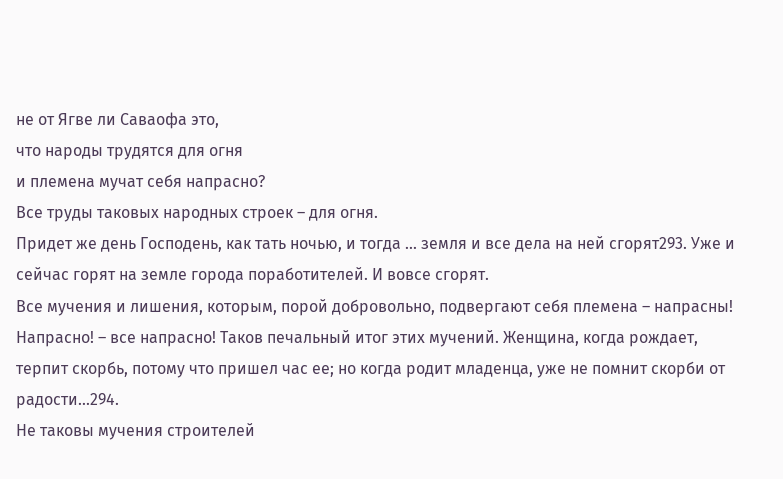не от Ягве ли Саваофа это,
что народы трудятся для огня
и племена мучат себя напрасно?
Все труды таковых народных строек – для огня.
Придет же день Господень, как тать ночью, и тогда ... земля и все дела на ней сгорят293. Уже и сейчас горят на земле города поработителей. И вовсе сгорят.
Все мучения и лишения, которым, порой добровольно, подвергают себя племена – напрасны! Напрасно! – все напрасно! Таков печальный итог этих мучений. Женщина, когда рождает, терпит скорбь, потому что пришел час ее; но когда родит младенца, уже не помнит скорби от радости...294.
Не таковы мучения строителей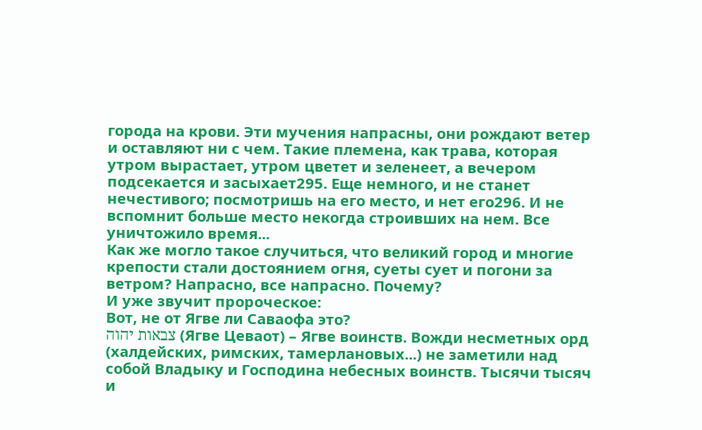города на крови. Эти мучения напрасны, они рождают ветер и оставляют ни с чем. Такие племена, как трава, которая утром вырастает, утром цветет и зеленеет, а вечером подсекается и засыхает295. Еще немного, и не станет нечестивого; посмотришь на его место, и нет его296. И не вспомнит больше место некогда строивших на нем. Все уничтожило время...
Как же могло такое случиться, что великий город и многие крепости стали достоянием огня, суеты сует и погони за ветром? Напрасно, все напрасно. Почему?
И уже звучит пророческое:
Вот, не от Ягве ли Саваофа это?
צבאות יהוה (Ягве Цеваот) – Ягве воинств. Вожди несметных орд (халдейских, римских, тамерлановых...) не заметили над собой Владыку и Господина небесных воинств. Тысячи тысяч и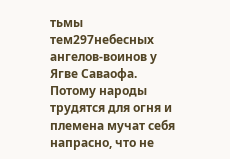тьмы тем297небесных ангелов-воинов у Ягве Саваофа. Потому народы трудятся для огня и племена мучат себя напрасно, что не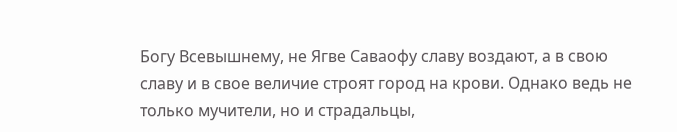Богу Всевышнему, не Ягве Саваофу славу воздают, а в свою славу и в свое величие строят город на крови. Однако ведь не только мучители, но и страдальцы,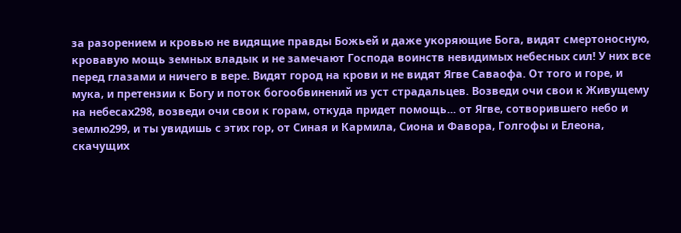за разорением и кровью не видящие правды Божьей и даже укоряющие Бога, видят смертоносную, кровавую мощь земных владык и не замечают Господа воинств невидимых небесных сил! У них все перед глазами и ничего в вере. Видят город на крови и не видят Ягве Саваофа. От того и горе, и мука, и претензии к Богу и поток богообвинений из уст страдальцев. Возведи очи свои к Живущему на небесах298, возведи очи свои к горам, откуда придет помощь... от Ягве, сотворившего небо и землю299, и ты увидишь с этих гор, от Синая и Кармила, Сиона и Фавора, Голгофы и Елеона, скачущих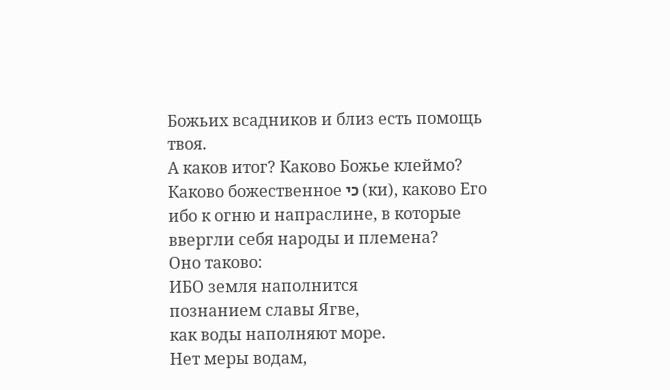Божьих всадников и близ есть помощь твоя.
А каков итог? Каково Божье клеймо? Каково божественное כי (ки), каково Его ибо к огню и напраслине, в которые ввергли себя народы и племена?
Оно таково:
ИБО земля наполнится
познанием славы Ягве,
как воды наполняют море.
Нет меры водам,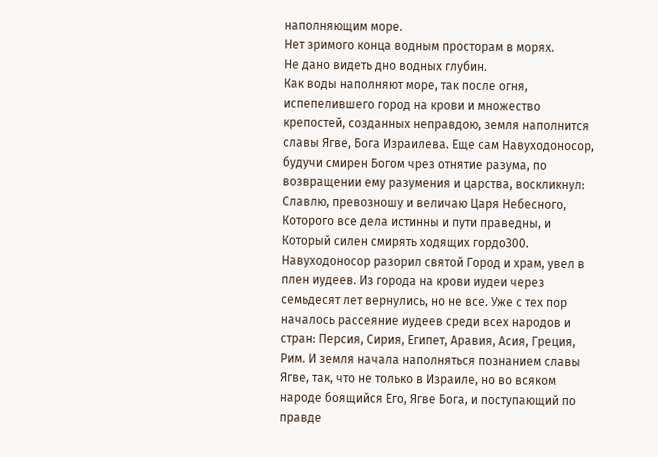наполняющим море.
Нет зримого конца водным просторам в морях.
Не дано видеть дно водных глубин.
Как воды наполняют море, так после огня, испепелившего город на крови и множество крепостей, созданных неправдою, земля наполнится славы Ягве, Бога Израилева. Еще сам Навуходоносор, будучи смирен Богом чрез отнятие разума, по возвращении ему разумения и царства, воскликнул: Славлю, превозношу и величаю Царя Небесного, Которого все дела истинны и пути праведны, и Который силен смирять ходящих гордо300.
Навуходоносор разорил святой Город и храм, увел в плен иудеев. Из города на крови иудеи через семьдесят лет вернулись, но не все. Уже с тех пор началось рассеяние иудеев среди всех народов и стран: Персия, Сирия, Египет, Аравия, Асия, Греция, Рим. И земля начала наполняться познанием славы Ягве, так, что не только в Израиле, но во всяком народе боящийся Его, Ягве Бога, и поступающий по правде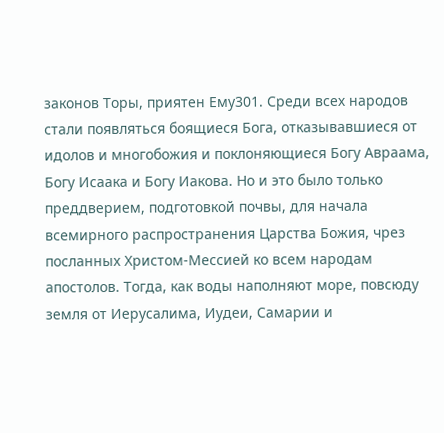законов Торы, приятен Ему301. Среди всех народов стали появляться боящиеся Бога, отказывавшиеся от идолов и многобожия и поклоняющиеся Богу Авраама, Богу Исаака и Богу Иакова. Но и это было только преддверием, подготовкой почвы, для начала всемирного распространения Царства Божия, чрез посланных Христом-Мессией ко всем народам апостолов. Тогда, как воды наполняют море, повсюду земля от Иерусалима, Иудеи, Самарии и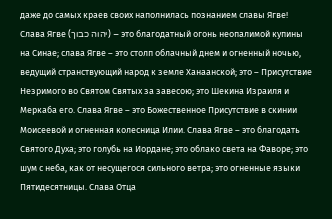даже до самых краев своих наполнилась познанием славы Ягве!
Слава Ягве (יהוה כבוך) – это благодатный огонь неопалимой купины на Синае; слава Ягве – это столп облачный днем и огненный ночью, ведущий странствующий народ к земле Ханаанской; это – Присутствие Незримого во Святом Святых за завесою; это Шекина Израиля и Меркаба его. Слава Ягве – это Божественное Присутствие в скинии Моисеевой и огненная колесница Илии. Слава Ягве – это благодать Святого Духа; это голубь на Иордане; это облако света на Фаворе; это шум с неба, как от несущегося сильного ветра; это огненные языки Пятидесятницы. Слава Отца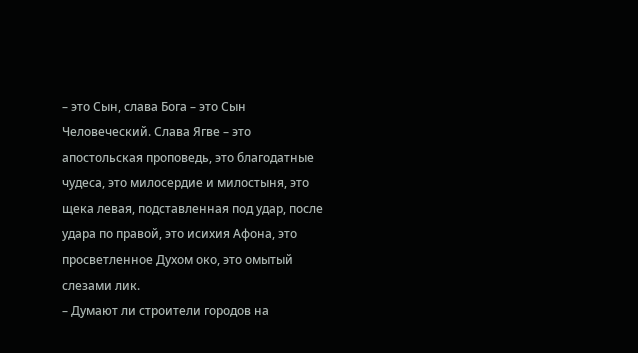– это Сын, слава Бога – это Сын Человеческий. Слава Ягве – это апостольская проповедь, это благодатные чудеса, это милосердие и милостыня, это щека левая, подставленная под удар, после удара по правой, это исихия Афона, это просветленное Духом око, это омытый слезами лик.
– Думают ли строители городов на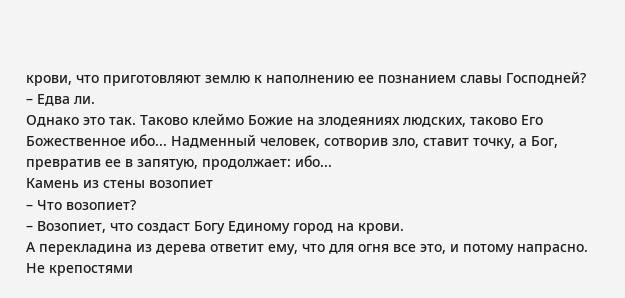крови, что приготовляют землю к наполнению ее познанием славы Господней?
– Едва ли.
Однако это так. Таково клеймо Божие на злодеяниях людских, таково Его Божественное ибо... Надменный человек, сотворив зло, ставит точку, а Бог, превратив ее в запятую, продолжает: ибо...
Камень из стены возопиет
– Что возопиет?
– Возопиет, что создаст Богу Единому город на крови.
А перекладина из дерева ответит ему, что для огня все это, и потому напрасно. Не крепостями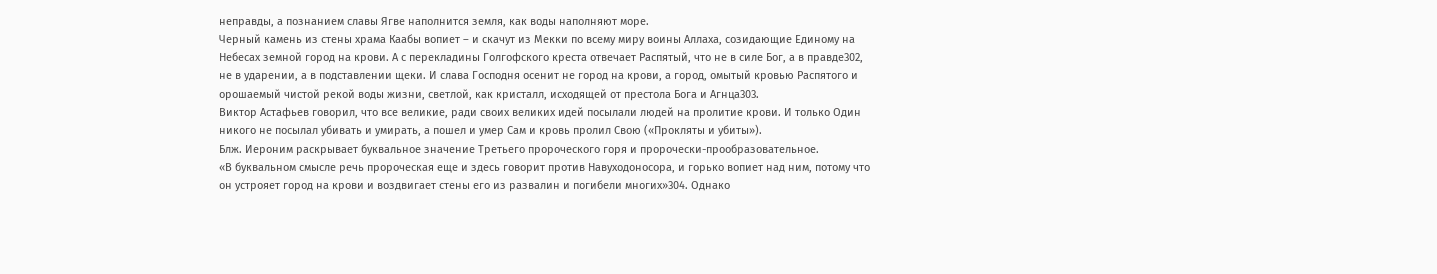неправды, а познанием славы Ягве наполнится земля, как воды наполняют море.
Черный камень из стены храма Каабы вопиет – и скачут из Мекки по всему миру воины Аллаха, созидающие Единому на Небесах земной город на крови. А с перекладины Голгофского креста отвечает Распятый, что не в силе Бог, а в правде302, не в ударении, а в подставлении щеки. И слава Господня осенит не город на крови, а город, омытый кровью Распятого и орошаемый чистой рекой воды жизни, светлой, как кристалл, исходящей от престола Бога и Агнца303.
Виктор Астафьев говорил, что все великие, ради своих великих идей посылали людей на пролитие крови. И только Один никого не посылал убивать и умирать, а пошел и умер Сам и кровь пролил Свою («Прокляты и убиты»).
Блж. Иероним раскрывает буквальное значение Третьего пророческого горя и пророчески-прообразовательное.
«В буквальном смысле речь пророческая еще и здесь говорит против Навуходоносора, и горько вопиет над ним, потому что он устрояет город на крови и воздвигает стены его из развалин и погибели многих»304. Однако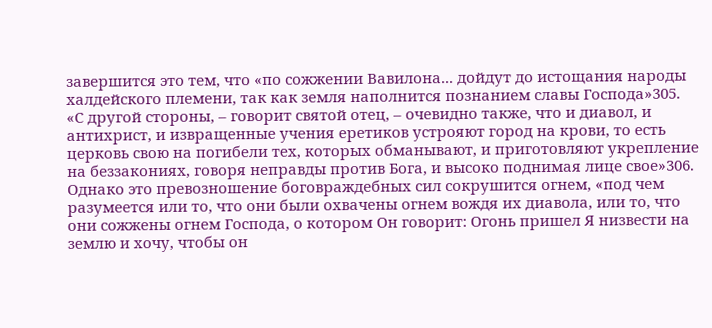завершится это тем, что «по сожжении Вавилона... дойдут до истощания народы халдейского племени, так как земля наполнится познанием славы Господа»305.
«С другой стороны, – говорит святой отец, – очевидно также, что и диавол, и антихрист, и извращенные учения еретиков устрояют город на крови, то есть церковь свою на погибели тех, которых обманывают, и приготовляют укрепление на беззакониях, говоря неправды против Бога, и высоко поднимая лице свое»306. Однако это превозношение боговраждебных сил сокрушится огнем, «под чем разумеется или то, что они были охвачены огнем вождя их диавола, или то, что они сожжены огнем Господа, о котором Он говорит: Огонь пришел Я низвести на землю и хочу, чтобы он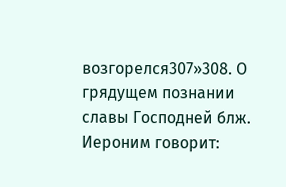возгорелся307»308. О грядущем познании славы Господней блж. Иероним говорит: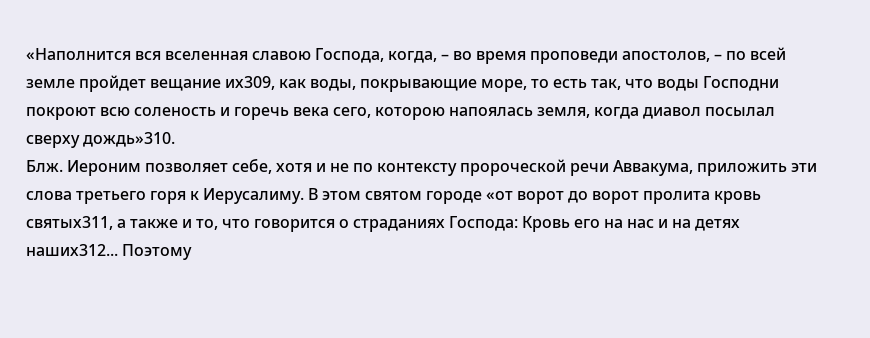«Наполнится вся вселенная славою Господа, когда, – во время проповеди апостолов, – по всей земле пройдет вещание их309, как воды, покрывающие море, то есть так, что воды Господни покроют всю соленость и горечь века сего, которою напоялась земля, когда диавол посылал сверху дождь»310.
Блж. Иероним позволяет себе, хотя и не по контексту пророческой речи Аввакума, приложить эти слова третьего горя к Иерусалиму. В этом святом городе «от ворот до ворот пролита кровь святых311, а также и то, что говорится о страданиях Господа: Кровь его на нас и на детях наших312... Поэтому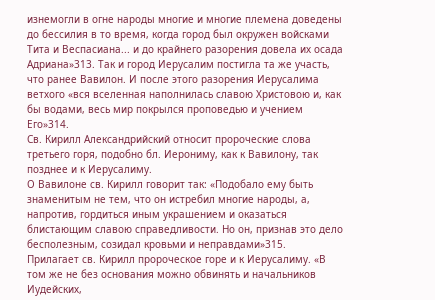изнемогли в огне народы многие и многие племена доведены до бессилия в то время, когда город был окружен войсками Тита и Веспасиана... и до крайнего разорения довела их осада Адриана»313. Так и город Иерусалим постигла та же участь, что ранее Вавилон. И после этого разорения Иерусалима ветхого «вся вселенная наполнилась славою Христовою и, как бы водами, весь мир покрылся проповедью и учением Его»314.
Св. Кирилл Александрийский относит пророческие слова третьего горя, подобно бл. Иерониму, как к Вавилону, так позднее и к Иерусалиму.
О Вавилоне св. Кирилл говорит так: «Подобало ему быть знаменитым не тем, что он истребил многие народы, а, напротив, гордиться иным украшением и оказаться блистающим славою справедливости. Но он, признав это дело бесполезным, созидал кровьми и неправдами»315.
Прилагает св. Кирилл пророческое горе и к Иерусалиму. «В том же не без основания можно обвинять и начальников Иудейских,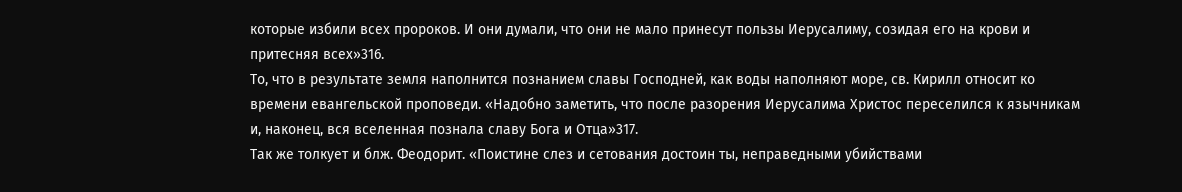которые избили всех пророков. И они думали, что они не мало принесут пользы Иерусалиму, созидая его на крови и притесняя всех»316.
То, что в результате земля наполнится познанием славы Господней, как воды наполняют море, св. Кирилл относит ко времени евангельской проповеди. «Надобно заметить, что после разорения Иерусалима Христос переселился к язычникам и, наконец, вся вселенная познала славу Бога и Отца»317.
Так же толкует и блж. Феодорит. «Поистине слез и сетования достоин ты, неправедными убийствами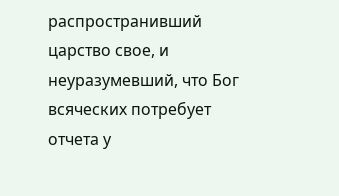распространивший царство свое, и неуразумевший, что Бог всяческих потребует отчета у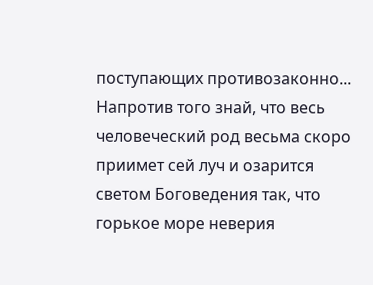поступающих противозаконно... Напротив того знай, что весь человеческий род весьма скоро приимет сей луч и озарится светом Боговедения так, что горькое море неверия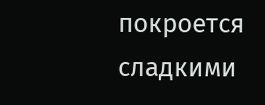покроется сладкими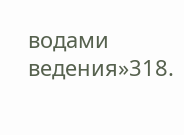водами ведения»318.